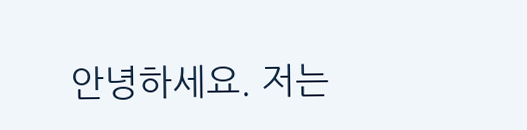안녕하세요. 저는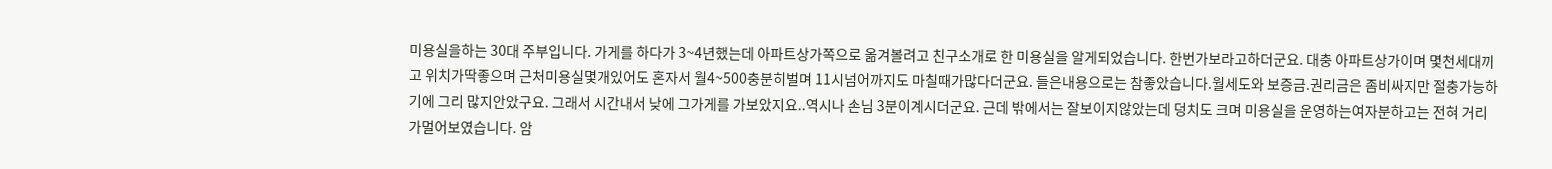미용실을하는 30대 주부입니다. 가게를 하다가 3~4년했는데 아파트상가쪽으로 옮겨볼려고 친구소개로 한 미용실을 알게되었습니다. 한번가보라고하더군요. 대충 아파트상가이며 몇천세대끼고 위치가딱좋으며 근처미용실몇개있어도 혼자서 월4~500충분히벌며 11시넘어까지도 마칠때가많다더군요. 들은내용으로는 참좋았습니다.월세도와 보증금.권리금은 좀비싸지만 절충가능하기에 그리 많지안았구요. 그래서 시간내서 낮에 그가게를 가보았지요..역시나 손님 3분이계시더군요. 근데 밖에서는 잘보이지않았는데 덩치도 크며 미용실을 운영하는여자분하고는 전혀 거리가멀어보였습니다. 암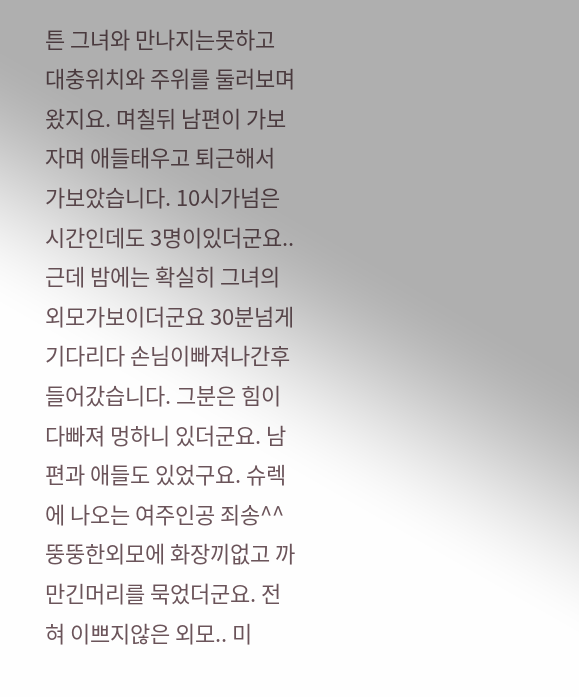튼 그녀와 만나지는못하고 대충위치와 주위를 둘러보며 왔지요. 며칠뒤 남편이 가보자며 애들태우고 퇴근해서 가보았습니다. 10시가넘은시간인데도 3명이있더군요.. 근데 밤에는 확실히 그녀의 외모가보이더군요 30분넘게기다리다 손님이빠져나간후 들어갔습니다. 그분은 힘이다빠져 멍하니 있더군요. 남편과 애들도 있었구요. 슈렉에 나오는 여주인공 죄송^^ 뚱뚱한외모에 화장끼없고 까만긴머리를 묵었더군요. 전혀 이쁘지않은 외모.. 미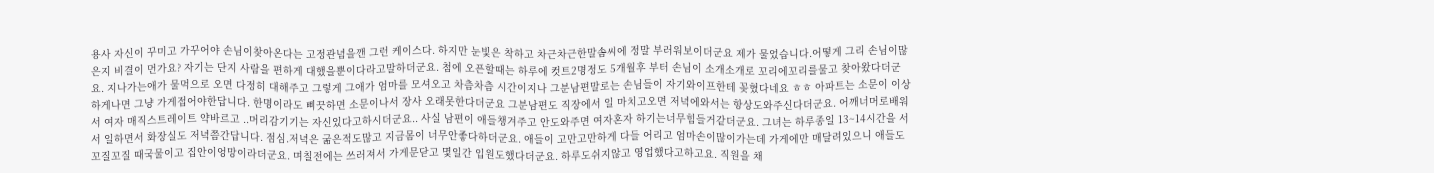용사 자신이 꾸미고 가꾸어야 손님이찾아온다는 고정관념을깬 그런 케이스다. 하지만 눈빛은 착하고 차근차근한말솜씨에 정말 부러워보이더군요 제가 물었습니다.어떻게 그리 손님이많은지 비결이 먼가요? 자기는 단지 사람을 편하게 대했을뿐이다라고말하더군요. 첨에 오픈할때는 하루에 컷트2명정도 5개월후 부터 손님이 소개소개로 꼬리에꼬리를물고 찾아왔다더군요. 지나가는애가 물먹으로 오면 다정히 대해주고 그렇게 그애가 엄마를 모셔오고 차츰차츰 시간이지나 그분남편말로는 손님들이 자기와이프한테 꽂혔다네요 ㅎㅎ 아파트는 소문이 이상하게나면 그냥 가게접어야한답니다. 한명이라도 삐끗하면 소문이나서 장사 오래못한다더군요 그분남편도 직장에서 일 마치고오면 저녁에와서는 항상도와주신다더군요. 어깨너머로배워서 여자 매직스트레이트 약바르고 ..머리감기기는 자신있다고하시더군요.. 사실 남편이 애들챙겨주고 안도와주면 여자혼자 하기는너무힘들거같더군요. 그녀는 하루종일 13~14시간을 서서 일하면서 화장실도 저녁쯤간답니다. 점심.저녁은 굶은적도많고 지금몸이 너무안좋다하더군요. 애들이 고만고만하게 다들 어리고 엄마손이많이가는데 가게에만 매달려있으니 애들도 꼬질꼬질 때국물이고 집안이엉망이라더군요. 며칠전에는 쓰러져서 가게문닫고 몇일간 입원도했다더군요. 하루도쉬지않고 영업했다고하고요. 직원을 채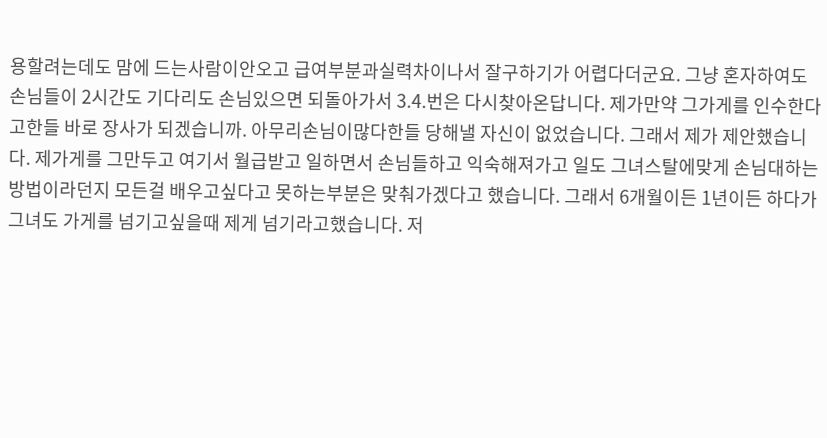용할려는데도 맘에 드는사람이안오고 급여부분과실력차이나서 잘구하기가 어렵다더군요. 그냥 혼자하여도 손님들이 2시간도 기다리도 손님있으면 되돌아가서 3.4.번은 다시찾아온답니다. 제가만약 그가게를 인수한다고한들 바로 장사가 되겠습니까. 아무리손님이많다한들 당해낼 자신이 없었습니다. 그래서 제가 제안했습니다. 제가게를 그만두고 여기서 월급받고 일하면서 손님들하고 익숙해져가고 일도 그녀스탈에맞게 손님대하는방법이라던지 모든걸 배우고싶다고 못하는부분은 맞춰가겠다고 했습니다. 그래서 6개월이든 1년이든 하다가 그녀도 가게를 넘기고싶을때 제게 넘기라고했습니다. 저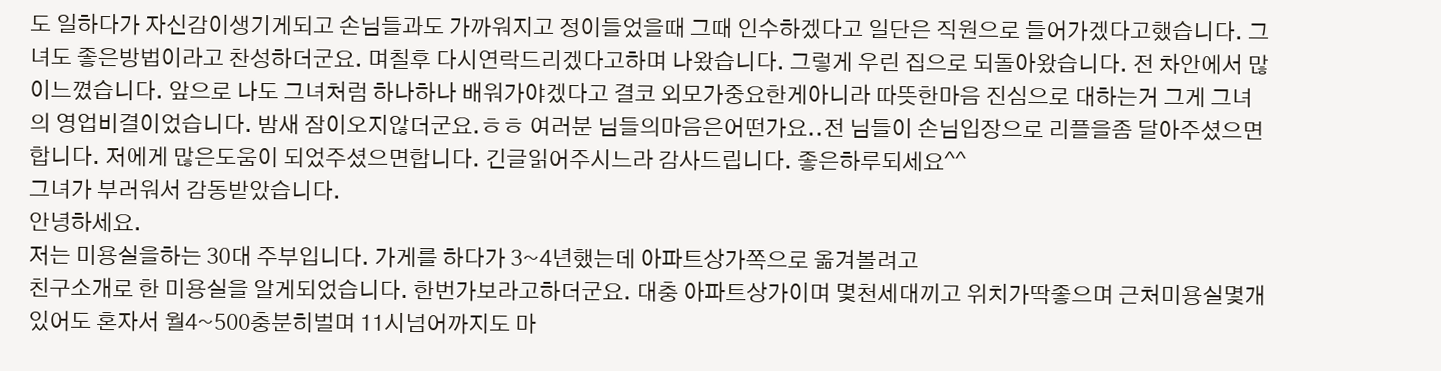도 일하다가 자신감이생기게되고 손님들과도 가까워지고 정이들었을때 그때 인수하겠다고 일단은 직원으로 들어가겠다고했습니다. 그녀도 좋은방법이라고 찬성하더군요. 며칠후 다시연락드리겠다고하며 나왔습니다. 그렇게 우린 집으로 되돌아왔습니다. 전 차안에서 많이느꼈습니다. 앞으로 나도 그녀처럼 하나하나 배워가야겠다고 결코 외모가중요한게아니라 따뜻한마음 진심으로 대하는거 그게 그녀의 영업비결이었습니다. 밤새 잠이오지않더군요.ㅎㅎ 여러분 님들의마음은어떤가요..전 님들이 손님입장으로 리플을좀 달아주셨으면합니다. 저에게 많은도움이 되었주셨으면합니다. 긴글읽어주시느라 감사드립니다. 좋은하루되세요^^
그녀가 부러워서 감동받았습니다.
안녕하세요.
저는 미용실을하는 30대 주부입니다. 가게를 하다가 3~4년했는데 아파트상가쪽으로 옮겨볼려고
친구소개로 한 미용실을 알게되었습니다. 한번가보라고하더군요. 대충 아파트상가이며 몇천세대끼고 위치가딱좋으며 근처미용실몇개있어도 혼자서 월4~500충분히벌며 11시넘어까지도 마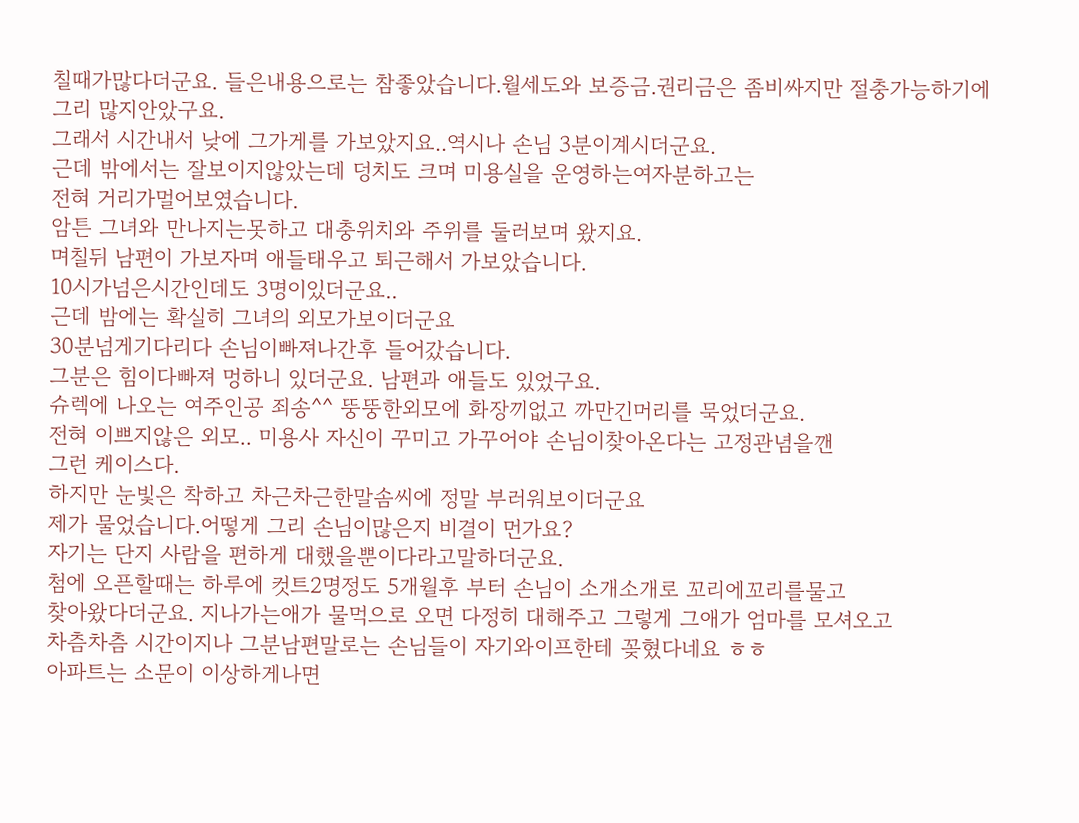칠때가많다더군요. 들은내용으로는 참좋았습니다.월세도와 보증금.권리금은 좀비싸지만 절충가능하기에
그리 많지안았구요.
그래서 시간내서 낮에 그가게를 가보았지요..역시나 손님 3분이계시더군요.
근데 밖에서는 잘보이지않았는데 덩치도 크며 미용실을 운영하는여자분하고는
전혀 거리가멀어보였습니다.
암튼 그녀와 만나지는못하고 대충위치와 주위를 둘러보며 왔지요.
며칠뒤 남편이 가보자며 애들태우고 퇴근해서 가보았습니다.
10시가넘은시간인데도 3명이있더군요..
근데 밤에는 확실히 그녀의 외모가보이더군요
30분넘게기다리다 손님이빠져나간후 들어갔습니다.
그분은 힘이다빠져 멍하니 있더군요. 남편과 애들도 있었구요.
슈렉에 나오는 여주인공 죄송^^ 뚱뚱한외모에 화장끼없고 까만긴머리를 묵었더군요.
전혀 이쁘지않은 외모.. 미용사 자신이 꾸미고 가꾸어야 손님이찾아온다는 고정관념을깬
그런 케이스다.
하지만 눈빛은 착하고 차근차근한말솜씨에 정말 부러워보이더군요
제가 물었습니다.어떻게 그리 손님이많은지 비결이 먼가요?
자기는 단지 사람을 편하게 대했을뿐이다라고말하더군요.
첨에 오픈할때는 하루에 컷트2명정도 5개월후 부터 손님이 소개소개로 꼬리에꼬리를물고
찾아왔다더군요. 지나가는애가 물먹으로 오면 다정히 대해주고 그렇게 그애가 엄마를 모셔오고
차츰차츰 시간이지나 그분남편말로는 손님들이 자기와이프한테 꽂혔다네요 ㅎㅎ
아파트는 소문이 이상하게나면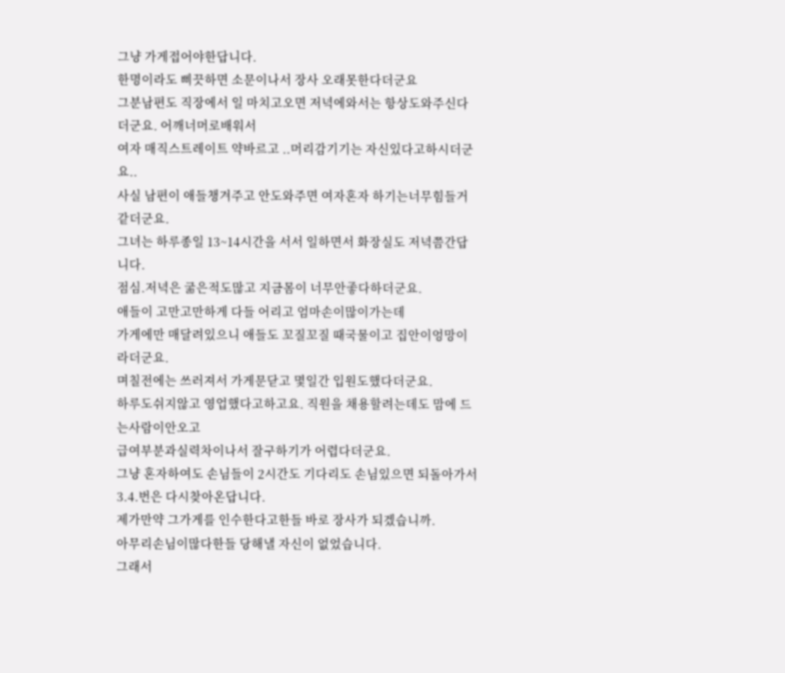그냥 가게접어야한답니다.
한명이라도 삐끗하면 소문이나서 장사 오래못한다더군요
그분남편도 직장에서 일 마치고오면 저녁에와서는 항상도와주신다더군요. 어깨너머로배워서
여자 매직스트레이트 약바르고 ..머리감기기는 자신있다고하시더군요..
사실 남편이 애들챙겨주고 안도와주면 여자혼자 하기는너무힘들거같더군요.
그녀는 하루종일 13~14시간을 서서 일하면서 화장실도 저녁쯤간답니다.
점심.저녁은 굶은적도많고 지금몸이 너무안좋다하더군요.
애들이 고만고만하게 다들 어리고 엄마손이많이가는데
가게에만 매달려있으니 애들도 꼬질꼬질 때국물이고 집안이엉망이라더군요.
며칠전에는 쓰러져서 가게문닫고 몇일간 입원도했다더군요.
하루도쉬지않고 영업했다고하고요. 직원을 채용할려는데도 맘에 드는사람이안오고
급여부분과실력차이나서 잘구하기가 어렵다더군요.
그냥 혼자하여도 손님들이 2시간도 기다리도 손님있으면 되돌아가서 3.4.번은 다시찾아온답니다.
제가만약 그가게를 인수한다고한들 바로 장사가 되겠습니까.
아무리손님이많다한들 당해낼 자신이 없었습니다.
그래서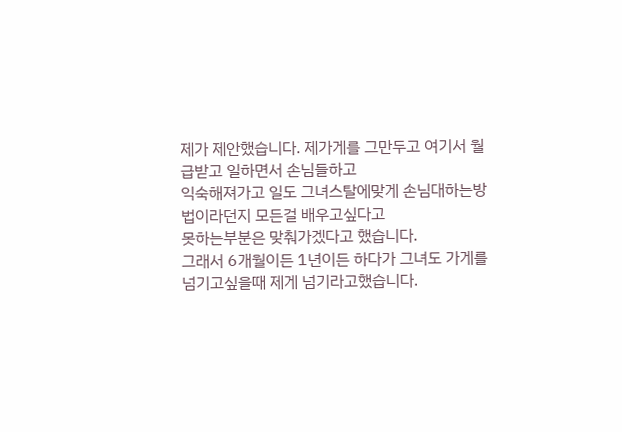제가 제안했습니다. 제가게를 그만두고 여기서 월급받고 일하면서 손님들하고
익숙해져가고 일도 그녀스탈에맞게 손님대하는방법이라던지 모든걸 배우고싶다고
못하는부분은 맞춰가겠다고 했습니다.
그래서 6개월이든 1년이든 하다가 그녀도 가게를 넘기고싶을때 제게 넘기라고했습니다.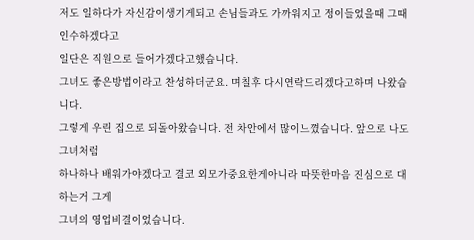저도 일하다가 자신감이생기게되고 손님들과도 가까워지고 정이들었을때 그때 인수하겠다고
일단은 직원으로 들어가겠다고했습니다.
그녀도 좋은방법이라고 찬성하더군요. 며칠후 다시연락드리겠다고하며 나왔습니다.
그렇게 우린 집으로 되돌아왔습니다. 전 차안에서 많이느꼈습니다. 앞으로 나도 그녀처럼
하나하나 배워가야겠다고 결코 외모가중요한게아니라 따뜻한마음 진심으로 대하는거 그게
그녀의 영업비결이었습니다.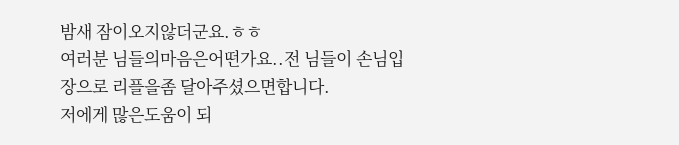밤새 잠이오지않더군요.ㅎㅎ
여러분 님들의마음은어떤가요..전 님들이 손님입장으로 리플을좀 달아주셨으면합니다.
저에게 많은도움이 되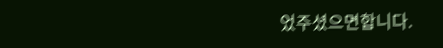었주셨으면합니다.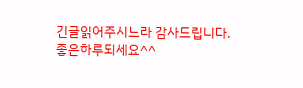긴글읽어주시느라 감사드립니다.
좋은하루되세요^^